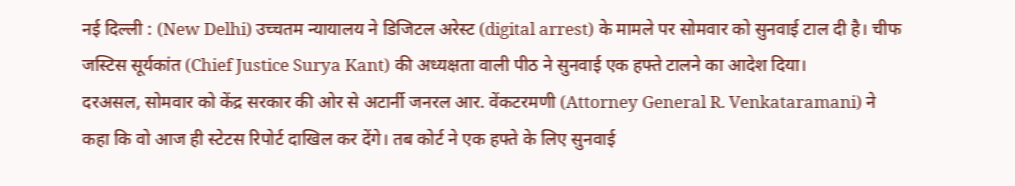नई दिल्ली : (New Delhi) उच्चतम न्यायालय ने डिजिटल अरेस्ट (digital arrest) के मामले पर सोमवार को सुनवाई टाल दी है। चीफ जस्टिस सूर्यकांत (Chief Justice Surya Kant) की अध्यक्षता वाली पीठ ने सुनवाई एक हफ्ते टालने का आदेश दिया।
दरअसल, सोमवार को केंद्र सरकार की ओर से अटार्नी जनरल आर. वेंकटरमणी (Attorney General R. Venkataramani) ने कहा कि वो आज ही स्टेटस रिपोर्ट दाखिल कर देंगे। तब कोर्ट ने एक हफ्ते के लिए सुनवाई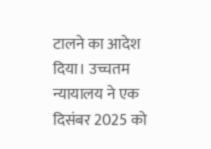टालने का आदेश दिया। उच्चतम न्यायालय ने एक दिसंबर 2025 को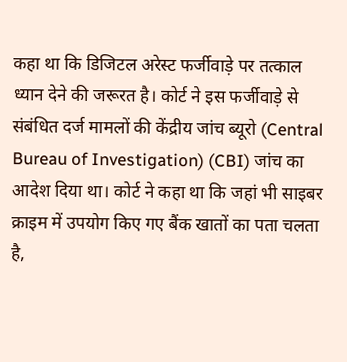कहा था कि डिजिटल अरेस्ट फर्जीवाड़े पर तत्काल ध्यान देने की जरूरत है। कोर्ट ने इस फर्जीवाड़े से संबंधित दर्ज मामलों की केंद्रीय जांच ब्यूरो (Central Bureau of Investigation) (CBI) जांच का आदेश दिया था। कोर्ट ने कहा था कि जहां भी साइबर क्राइम में उपयोग किए गए बैंक खातों का पता चलता है,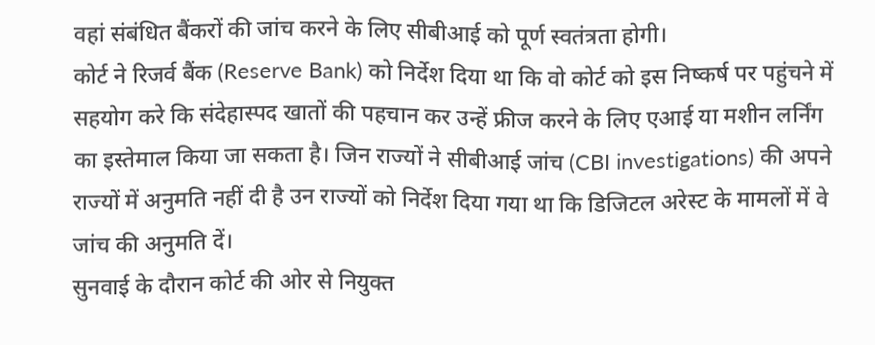वहां संबंधित बैंकरों की जांच करने के लिए सीबीआई को पूर्ण स्वतंत्रता होगी।
कोर्ट ने रिजर्व बैंक (Reserve Bank) को निर्देश दिया था कि वो कोर्ट को इस निष्कर्ष पर पहुंचने में सहयोग करे कि संदेहास्पद खातों की पहचान कर उन्हें फ्रीज करने के लिए एआई या मशीन लर्निंग का इस्तेमाल किया जा सकता है। जिन राज्यों ने सीबीआई जांच (CBI investigations) की अपने राज्यों में अनुमति नहीं दी है उन राज्यों को निर्देश दिया गया था कि डिजिटल अरेस्ट के मामलों में वे जांच की अनुमति दें।
सुनवाई के दौरान कोर्ट की ओर से नियुक्त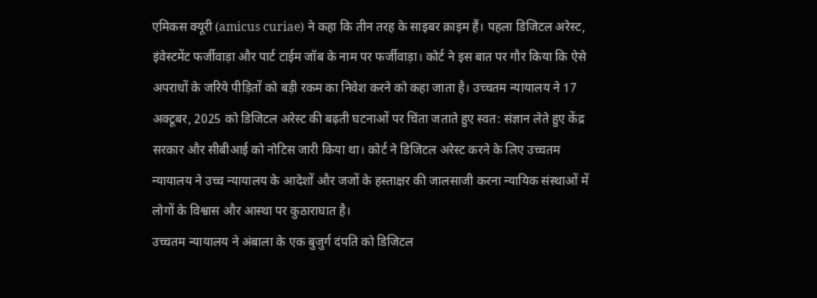एमिकस क्यूरी (amicus curiae) ने कहा कि तीन तरह के साइबर क्राइम हैं। पहला डिजिटल अरेस्ट, इंवेस्टमेंट फर्जीवाड़ा और पार्ट टाईम जॉब के नाम पर फर्जीवाड़ा। कोर्ट ने इस बात पर गौर किया कि ऐसे अपराधों के जरिये पीड़ितों को बड़ी रकम का निवेश करने को कहा जाता है। उच्चतम न्यायालय ने 17 अक्टूबर, 2025 को डिजिटल अरेस्ट की बढ़ती घटनाओं पर चिंता जताते हुए स्वत: संज्ञान लेते हुए केंद्र सरकार और सीबीआई को नोटिस जारी किया था। कोर्ट ने डिजिटल अरेस्ट करने के लिए उच्चतम न्यायालय ने उच्च न्यायालय के आदेशों और जजों के हस्ताक्षर की जालसाजी करना न्यायिक संस्थाओं में लोगों के विश्वास और आस्था पर कुठाराघात है।
उच्चतम न्यायालय ने अंबाला के एक बुजुर्ग दंपति को डिजिटल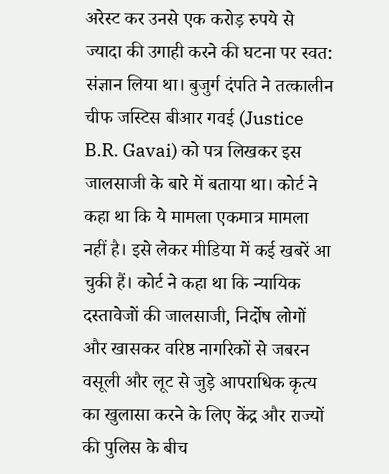अरेस्ट कर उनसे एक करोड़ रुपये से ज्यादा की उगाही करने की घटना पर स्वत: संज्ञान लिया था। बुजुर्ग दंपति ने तत्कालीन चीफ जस्टिस बीआर गवई (Justice B.R. Gavai) को पत्र लिखकर इस जालसाजी के बारे में बताया था। कोर्ट ने कहा था कि ये मामला एकमात्र मामला नहीं है। इसे लेकर मीडिया में कई खबरें आ चुकी हैं। कोर्ट ने कहा था कि न्यायिक दस्तावेजों की जालसाजी, निर्दोष लोगों और खासकर वरिष्ठ नागरिकों से जबरन वसूली और लूट से जुड़े आपराधिक कृत्य का खुलासा करने के लिए केंद्र और राज्यों की पुलिस के बीच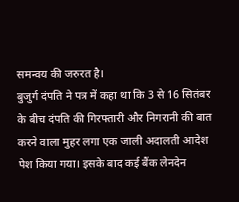समन्वय की जरुरत है।
बुजुर्ग दंपति ने पत्र में कहा था कि 3 से 16 सितंबर के बीच दंपति की गिरफ्तारी और निगरानी की बात करने वाला मुहर लगा एक जाली अदालती आदेश पेश किया गया। इसके बाद कई बैंक लेनदेन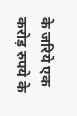के जरिये एक करोड़ रुपये के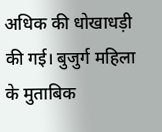अधिक की धोखाधड़ी की गई। बुजुर्ग महिला के मुताबिक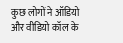कुछ लोगों ने ऑडियो और वीडियो कॉल के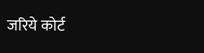जरिये कोर्ट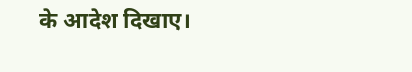के आदेश दिखाए।